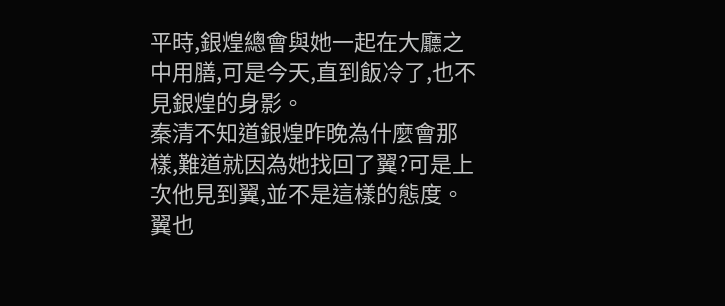平時,銀煌總會與她一起在大廳之中用膳,可是今天,直到飯冷了,也不見銀煌的身影。
秦清不知道銀煌昨晚為什麼會那樣,難道就因為她找回了翼?可是上次他見到翼,並不是這樣的態度。
翼也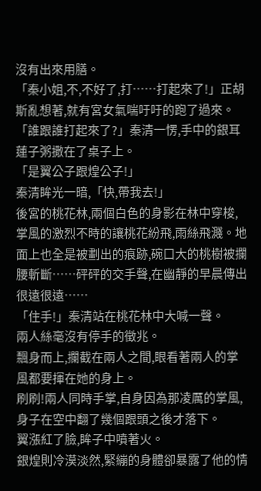沒有出來用膳。
「秦小姐,不,不好了,打……打起來了!」正胡斯亂想著,就有宮女氣喘吁吁的跑了過來。
「誰跟誰打起來了?」秦清一愣,手中的銀耳蓮子粥撒在了桌子上。
「是翼公子跟煌公子!」
秦清眸光一暗,「快,帶我去!」
後宮的桃花林,兩個白色的身影在林中穿梭,掌風的激烈不時的讓桃花紛飛,雨絲飛濺。地面上也全是被劃出的痕跡,碗口大的桃樹被攔腰斬斷……砰砰的交手聲,在幽靜的早晨傳出很遠很遠……
「住手!」秦清站在桃花林中大喊一聲。
兩人絲毫沒有停手的徵兆。
飄身而上,攔截在兩人之間,眼看著兩人的掌風都要揮在她的身上。
刷刷!兩人同時手掌,自身因為那凌厲的掌風,身子在空中翻了幾個跟頭之後才落下。
翼漲紅了臉,眸子中噴著火。
銀煌則冷漠淡然,緊繃的身體卻暴露了他的情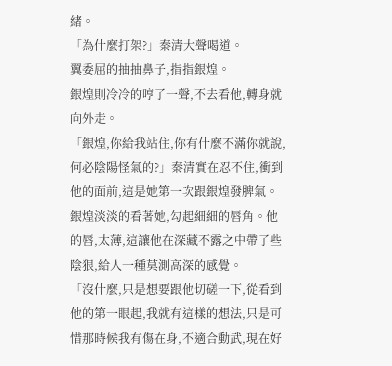緒。
「為什麼打架?」秦清大聲喝道。
翼委屈的抽抽鼻子,指指銀煌。
銀煌則冷冷的哼了一聲,不去看他,轉身就向外走。
「銀煌,你給我站住,你有什麼不滿你就說,何必陰陽怪氣的?」秦清實在忍不住,衝到他的面前,這是她第一次跟銀煌發脾氣。
銀煌淡淡的看著她,勾起細細的唇角。他的唇,太薄,這讓他在深藏不露之中帶了些陰狠,給人一種莫測高深的感覺。
「沒什麼,只是想要跟他切磋一下,從看到他的第一眼起,我就有這樣的想法,只是可惜那時候我有傷在身,不適合動武,現在好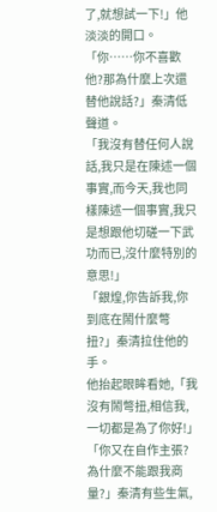了,就想試一下!」他淡淡的開口。
「你……你不喜歡他?那為什麼上次還替他說話?」秦清低聲道。
「我沒有替任何人說話,我只是在陳述一個事實,而今天,我也同樣陳述一個事實,我只是想跟他切磋一下武功而已,沒什麼特別的意思!」
「銀煌,你告訴我,你到底在鬧什麼彆扭?」秦清拉住他的手。
他抬起眼眸看她,「我沒有鬧彆扭,相信我,一切都是為了你好!」
「你又在自作主張?為什麼不能跟我商量?」秦清有些生氣,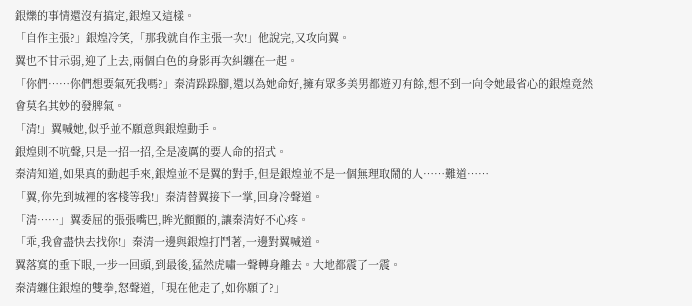銀爍的事情還沒有搞定,銀煌又這樣。
「自作主張?」銀煌冷笑,「那我就自作主張一次!」他說完,又攻向翼。
翼也不甘示弱,迎了上去,兩個白色的身影再次糾纏在一起。
「你們……你們想要氣死我嗎?」秦清跺跺腳,還以為她命好,擁有眾多美男都遊刃有餘,想不到一向令她最省心的銀煌竟然會莫名其妙的發脾氣。
「清!」翼喊她,似乎並不願意與銀煌動手。
銀煌則不吭聲,只是一招一招,全是凌厲的要人命的招式。
秦清知道,如果真的動起手來,銀煌並不是翼的對手,但是銀煌並不是一個無理取鬧的人……難道……
「翼,你先到城裡的客棧等我!」秦清替翼接下一掌,回身冷聲道。
「清……」翼委屈的張張嘴巴,眸光顫顫的,讓秦清好不心疼。
「乖,我會盡快去找你!」秦清一邊與銀煌打鬥著,一邊對翼喊道。
翼落寞的垂下眼,一步一回頭,到最後,猛然虎嘯一聲轉身離去。大地都震了一震。
秦清纏住銀煌的雙拳,怒聲道,「現在他走了,如你願了?」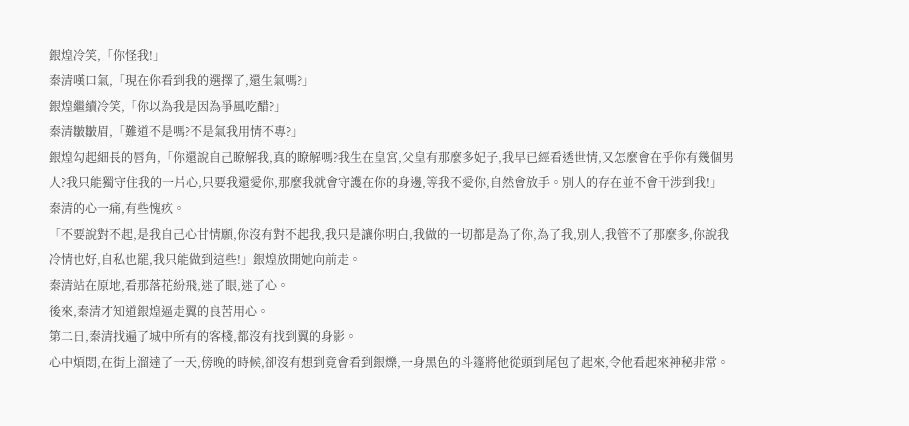銀煌冷笑,「你怪我!」
秦清嘆口氣,「現在你看到我的選擇了,還生氣嗎?」
銀煌繼續冷笑,「你以為我是因為爭風吃醋?」
秦清皺皺眉,「難道不是嗎?不是氣我用情不專?」
銀煌勾起細長的唇角,「你還說自己瞭解我,真的瞭解嗎?我生在皇宮,父皇有那麼多妃子,我早已經看透世情,又怎麼會在乎你有幾個男人?我只能獨守住我的一片心,只要我還愛你,那麼我就會守護在你的身邊,等我不愛你,自然會放手。別人的存在並不會干涉到我!」
秦清的心一痛,有些愧疚。
「不要說對不起,是我自己心甘情願,你沒有對不起我,我只是讓你明白,我做的一切都是為了你,為了我,別人,我管不了那麼多,你說我冷情也好,自私也罷,我只能做到這些!」銀煌放開她向前走。
秦清站在原地,看那落花紛飛,迷了眼,迷了心。
後來,秦清才知道銀煌逼走翼的良苦用心。
第二日,秦清找遍了城中所有的客棧,都沒有找到翼的身影。
心中煩悶,在街上溜達了一天,傍晚的時候,卻沒有想到竟會看到銀爍,一身黑色的斗篷將他從頭到尾包了起來,令他看起來神秘非常。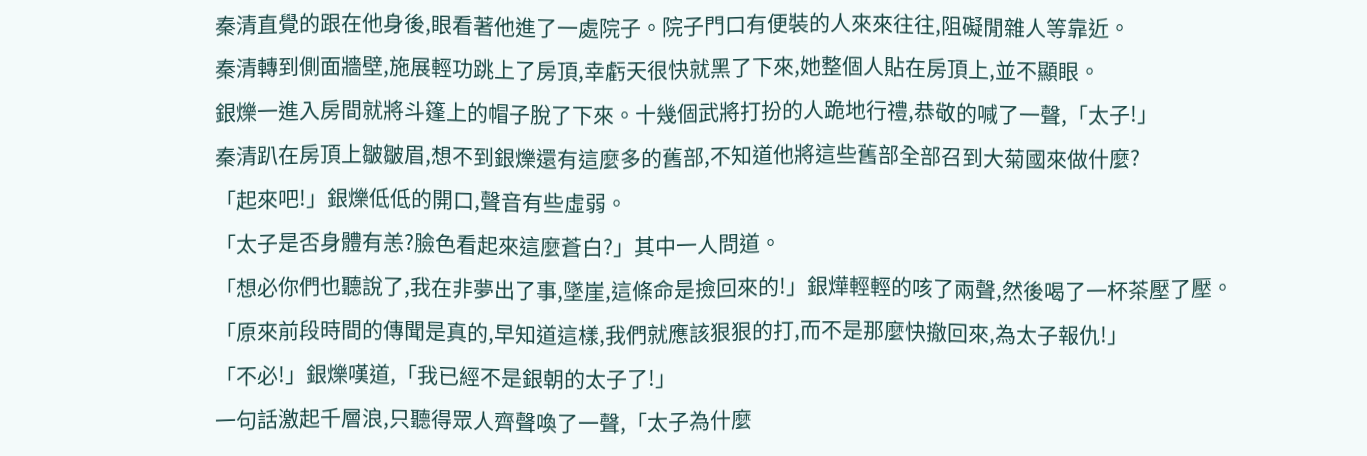秦清直覺的跟在他身後,眼看著他進了一處院子。院子門口有便裝的人來來往往,阻礙閒雜人等靠近。
秦清轉到側面牆壁,施展輕功跳上了房頂,幸虧天很快就黑了下來,她整個人貼在房頂上,並不顯眼。
銀爍一進入房間就將斗篷上的帽子脫了下來。十幾個武將打扮的人跪地行禮,恭敬的喊了一聲,「太子!」
秦清趴在房頂上皺皺眉,想不到銀爍還有這麼多的舊部,不知道他將這些舊部全部召到大菊國來做什麼?
「起來吧!」銀爍低低的開口,聲音有些虛弱。
「太子是否身體有恙?臉色看起來這麼蒼白?」其中一人問道。
「想必你們也聽說了,我在非夢出了事,墜崖,這條命是撿回來的!」銀燁輕輕的咳了兩聲,然後喝了一杯茶壓了壓。
「原來前段時間的傳聞是真的,早知道這樣,我們就應該狠狠的打,而不是那麼快撤回來,為太子報仇!」
「不必!」銀爍嘆道,「我已經不是銀朝的太子了!」
一句話激起千層浪,只聽得眾人齊聲喚了一聲,「太子為什麼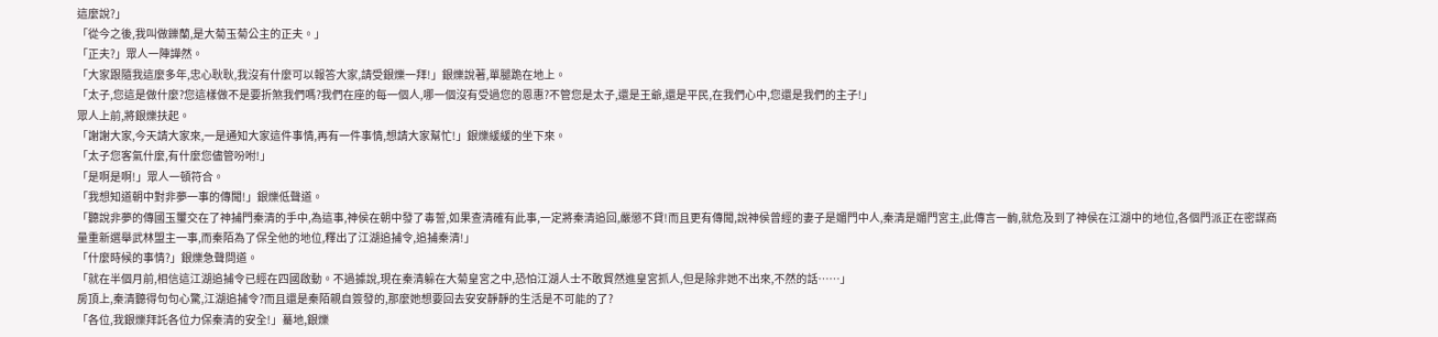這麼說?」
「從今之後,我叫做鑠蘭,是大菊玉菊公主的正夫。」
「正夫?」眾人一陣譁然。
「大家跟隨我這麼多年,忠心耿耿,我沒有什麼可以報答大家,請受銀爍一拜!」銀爍說著,單腿跪在地上。
「太子,您這是做什麼?您這樣做不是要折煞我們嗎?我們在座的每一個人,哪一個沒有受過您的恩惠?不管您是太子,還是王爺,還是平民,在我們心中,您還是我們的主子!」
眾人上前,將銀爍扶起。
「謝謝大家,今天請大家來,一是通知大家這件事情,再有一件事情,想請大家幫忙!」銀爍緩緩的坐下來。
「太子您客氣什麼,有什麼您儘管吩咐!」
「是啊是啊!」眾人一頓符合。
「我想知道朝中對非夢一事的傳聞!」銀爍低聲道。
「聽說非夢的傳國玉璽交在了神捕門秦清的手中,為這事,神侯在朝中發了毒誓,如果查清確有此事,一定將秦清追回,嚴懲不貸!而且更有傳聞,說神侯曾經的妻子是媚門中人,秦清是媚門宮主,此傳言一齣,就危及到了神侯在江湖中的地位,各個門派正在密謀商量重新選舉武林盟主一事,而秦陌為了保全他的地位,釋出了江湖追捕令,追捕秦清!」
「什麼時候的事情?」銀爍急聲問道。
「就在半個月前,相信這江湖追捕令已經在四國啟動。不過據說,現在秦清躲在大菊皇宮之中,恐怕江湖人士不敢貿然進皇宮抓人,但是除非她不出來,不然的話……」
房頂上,秦清聽得句句心驚,江湖追捕令?而且還是秦陌親自簽發的,那麼她想要回去安安靜靜的生活是不可能的了?
「各位,我銀爍拜託各位力保秦清的安全!」驀地,銀爍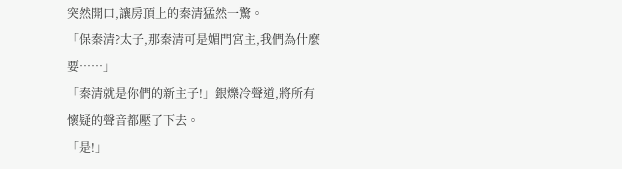突然開口,讓房頂上的秦清猛然一驚。
「保秦清?太子,那秦清可是媚門宮主,我們為什麼要……」
「秦清就是你們的新主子!」銀爍冷聲道,將所有懷疑的聲音都壓了下去。
「是!」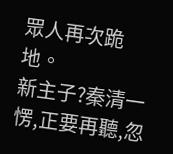眾人再次跪地。
新主子?秦清一愣,正要再聽,忽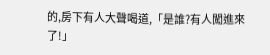的,房下有人大聲喝道,「是誰?有人闖進來了!」